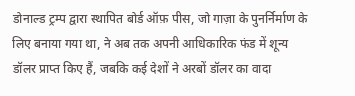डोनाल्ड ट्रम्प द्वारा स्थापित बोर्ड ऑफ़ पीस, जो गाज़ा के पुनर्निर्माण के लिए बनाया गया था, ने अब तक अपनी आधिकारिक फंड में शून्य डॉलर प्राप्त किए हैं, जबकि कई देशों ने अरबों डॉलर का वादा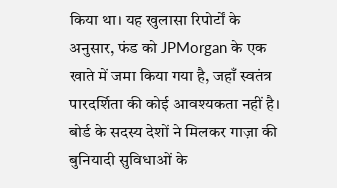किया था। यह खुलासा रिपोर्टों के अनुसार, फंड को JPMorgan के एक खाते में जमा किया गया है, जहाँ स्वतंत्र पारदर्शिता की कोई आवश्यकता नहीं है।
बोर्ड के सदस्य देशों ने मिलकर गाज़ा की बुनियादी सुविधाओं के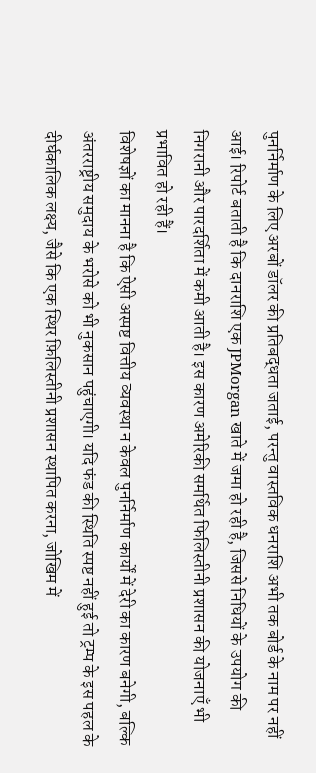पुनर्निर्माण के लिए अरबों डॉलर की प्रतिबद्धता जताई, परन्तु वास्तविक धनराशि अभी तक बोर्ड के नाम पर नहीं आई। रिपोर्ट बताती है कि दानराशि एक JPMorgan खाते में जमा हो रही है, जिससे निधियों के उपयोग की निगरानी और पारदर्शिता में कमी आती है। इस कारण अमेरिकी समर्थित फिलिस्तीनी प्रशासन की योजनाएँ भी प्रभावित हो रही हैं।
विशेषज्ञों का मानना है कि ऐसी अस्पष्ट वित्तीय व्यवस्था न केवल पुनर्निर्माण कार्यों में देरी का कारण बनेगी, बल्कि अंतरराष्ट्रीय समुदाय के भरोसे को भी नुकसान पहुंचाएगी। यदि फंड की स्थिति स्पष्ट नहीं हुई तो ट्रम्प के इस पहल के दीर्घकालिक लक्ष्य, जैसे कि एक स्थिर फ़िलिस्तीनी प्रशासन स्थापित करना, जोखिम में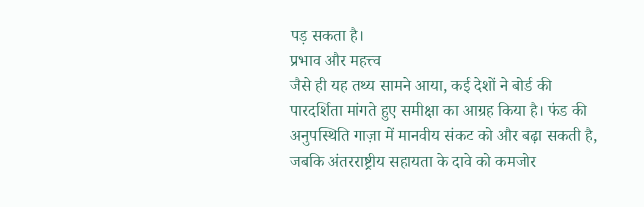पड़ सकता है।
प्रभाव और महत्त्व
जैसे ही यह तथ्य सामने आया, कई देशों ने बोर्ड की पारदर्शिता मांगते हुए समीक्षा का आग्रह किया है। फंड की अनुपस्थिति गाज़ा में मानवीय संकट को और बढ़ा सकती है, जबकि अंतरराष्ट्रीय सहायता के दावे को कमजोर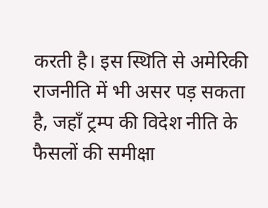करती है। इस स्थिति से अमेरिकी राजनीति में भी असर पड़ सकता है, जहाँ ट्रम्प की विदेश नीति के फैसलों की समीक्षा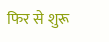फिर से शुरू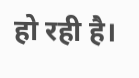हो रही है।